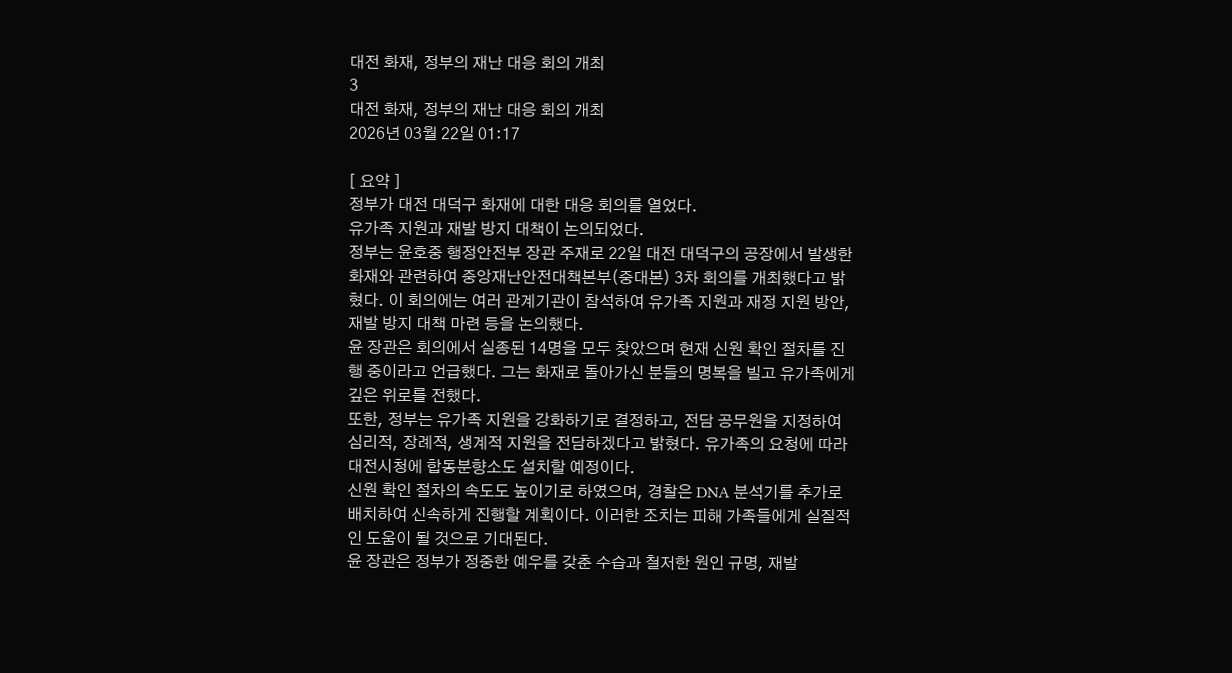대전 화재, 정부의 재난 대응 회의 개최
3
대전 화재, 정부의 재난 대응 회의 개최
2026년 03월 22일 01:17

[ 요약 ]
정부가 대전 대덕구 화재에 대한 대응 회의를 열었다.
유가족 지원과 재발 방지 대책이 논의되었다.
정부는 윤호중 행정안전부 장관 주재로 22일 대전 대덕구의 공장에서 발생한 화재와 관련하여 중앙재난안전대책본부(중대본) 3차 회의를 개최했다고 밝혔다. 이 회의에는 여러 관계기관이 참석하여 유가족 지원과 재정 지원 방안, 재발 방지 대책 마련 등을 논의했다.
윤 장관은 회의에서 실종된 14명을 모두 찾았으며 현재 신원 확인 절차를 진행 중이라고 언급했다. 그는 화재로 돌아가신 분들의 명복을 빌고 유가족에게 깊은 위로를 전했다.
또한, 정부는 유가족 지원을 강화하기로 결정하고, 전담 공무원을 지정하여 심리적, 장례적, 생계적 지원을 전담하겠다고 밝혔다. 유가족의 요청에 따라 대전시청에 합동분향소도 설치할 예정이다.
신원 확인 절차의 속도도 높이기로 하였으며, 경찰은 DNA 분석기를 추가로 배치하여 신속하게 진행할 계획이다. 이러한 조치는 피해 가족들에게 실질적인 도움이 될 것으로 기대된다.
윤 장관은 정부가 정중한 예우를 갖춘 수습과 철저한 원인 규명, 재발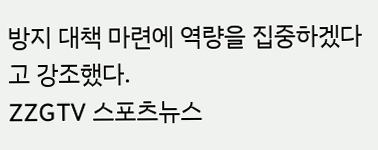방지 대책 마련에 역량을 집중하겠다고 강조했다.
ZZGTV 스포츠뉴스